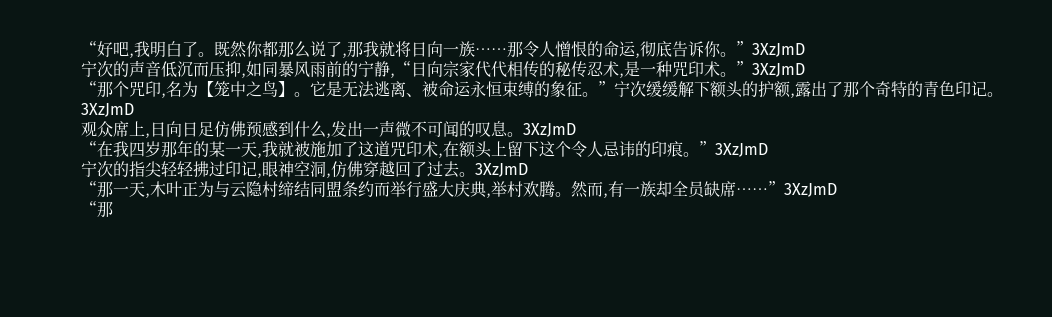“好吧,我明白了。既然你都那么说了,那我就将日向一族……那令人憎恨的命运,彻底告诉你。”3XzJmD
宁次的声音低沉而压抑,如同暴风雨前的宁静,“日向宗家代代相传的秘传忍术,是一种咒印术。”3XzJmD
“那个咒印,名为【笼中之鸟】。它是无法逃离、被命运永恒束缚的象征。”宁次缓缓解下额头的护额,露出了那个奇特的青色印记。3XzJmD
观众席上,日向日足仿佛预感到什么,发出一声微不可闻的叹息。3XzJmD
“在我四岁那年的某一天,我就被施加了这道咒印术,在额头上留下这个令人忌讳的印痕。”3XzJmD
宁次的指尖轻轻拂过印记,眼神空洞,仿佛穿越回了过去。3XzJmD
“那一天,木叶正为与云隐村缔结同盟条约而举行盛大庆典,举村欢腾。然而,有一族却全员缺席……”3XzJmD
“那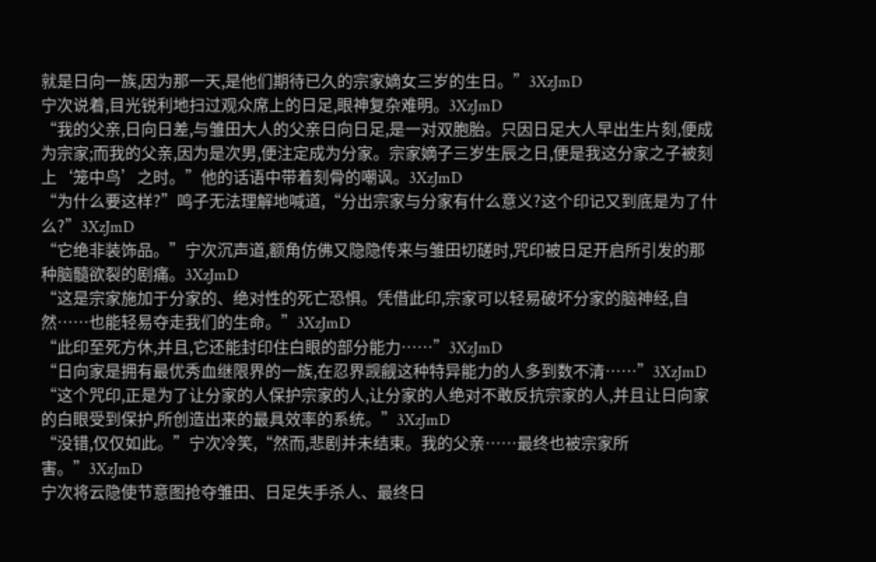就是日向一族,因为那一天,是他们期待已久的宗家嫡女三岁的生日。”3XzJmD
宁次说着,目光锐利地扫过观众席上的日足,眼神复杂难明。3XzJmD
“我的父亲,日向日差,与雏田大人的父亲日向日足,是一对双胞胎。只因日足大人早出生片刻,便成为宗家;而我的父亲,因为是次男,便注定成为分家。宗家嫡子三岁生辰之日,便是我这分家之子被刻上‘笼中鸟’之时。”他的话语中带着刻骨的嘲讽。3XzJmD
“为什么要这样?”鸣子无法理解地喊道,“分出宗家与分家有什么意义?这个印记又到底是为了什么?”3XzJmD
“它绝非装饰品。”宁次沉声道,额角仿佛又隐隐传来与雏田切磋时,咒印被日足开启所引发的那种脑髓欲裂的剧痛。3XzJmD
“这是宗家施加于分家的、绝对性的死亡恐惧。凭借此印,宗家可以轻易破坏分家的脑神经,自然……也能轻易夺走我们的生命。”3XzJmD
“此印至死方休,并且,它还能封印住白眼的部分能力……”3XzJmD
“日向家是拥有最优秀血继限界的一族,在忍界觊觎这种特异能力的人多到数不清……”3XzJmD
“这个咒印,正是为了让分家的人保护宗家的人,让分家的人绝对不敢反抗宗家的人,并且让日向家的白眼受到保护,所创造出来的最具效率的系统。”3XzJmD
“没错,仅仅如此。”宁次冷笑,“然而,悲剧并未结束。我的父亲……最终也被宗家所害。”3XzJmD
宁次将云隐使节意图抢夺雏田、日足失手杀人、最终日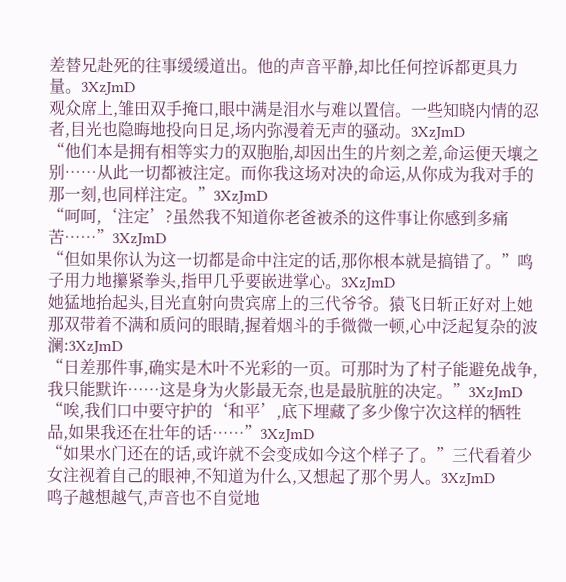差替兄赴死的往事缓缓道出。他的声音平静,却比任何控诉都更具力量。3XzJmD
观众席上,雏田双手掩口,眼中满是泪水与难以置信。一些知晓内情的忍者,目光也隐晦地投向日足,场内弥漫着无声的骚动。3XzJmD
“他们本是拥有相等实力的双胞胎,却因出生的片刻之差,命运便天壤之别……从此一切都被注定。而你我这场对决的命运,从你成为我对手的那一刻,也同样注定。”3XzJmD
“呵呵,‘注定’?虽然我不知道你老爸被杀的这件事让你感到多痛苦……”3XzJmD
“但如果你认为这一切都是命中注定的话,那你根本就是搞错了。”鸣子用力地攥紧拳头,指甲几乎要嵌进掌心。3XzJmD
她猛地抬起头,目光直射向贵宾席上的三代爷爷。猿飞日斩正好对上她那双带着不满和质问的眼睛,握着烟斗的手微微一顿,心中泛起复杂的波澜:3XzJmD
“日差那件事,确实是木叶不光彩的一页。可那时为了村子能避免战争,我只能默许……这是身为火影最无奈,也是最肮脏的决定。”3XzJmD
“唉,我们口中要守护的‘和平’,底下埋藏了多少像宁次这样的牺牲品,如果我还在壮年的话……”3XzJmD
“如果水门还在的话,或许就不会变成如今这个样子了。”三代看着少女注视着自己的眼神,不知道为什么,又想起了那个男人。3XzJmD
鸣子越想越气,声音也不自觉地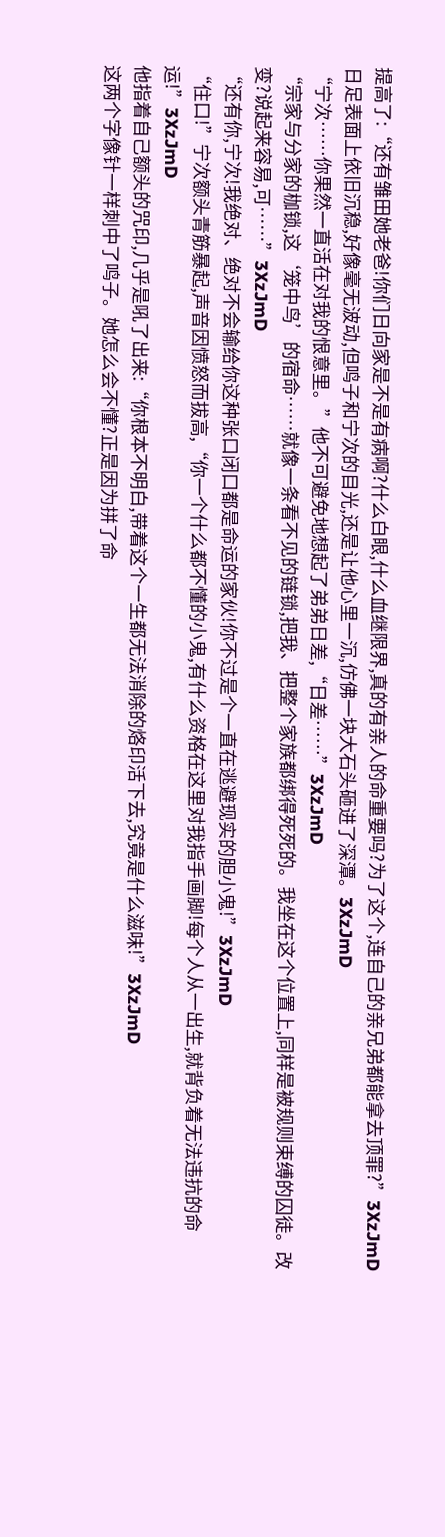提高了:“还有雏田她老爸!你们日向家是不是有病啊?什么白眼,什么血继限界,真的有亲人的命重要吗?为了这个,连自己的亲兄弟都能拿去顶罪?”3XzJmD
日足表面上依旧沉稳,好像毫无波动,但鸣子和宁次的目光,还是让他心里一沉,仿佛一块大石头砸进了深潭。3XzJmD
“宁次……你果然一直活在对我的恨意里。”他不可避免地想起了弟弟日差,“日差……”3XzJmD
“宗家与分家的枷锁,这‘笼中鸟’的宿命……就像一条看不见的链锁,把我、把整个家族都绑得死死的。我坐在这个位置上,同样是被规则束缚的囚徒。改变?说起来容易,可……”3XzJmD
“还有你,宁次!我绝对、绝对不会输给你这种张口闭口都是命运的家伙!你不过是个一直在逃避现实的胆小鬼!”3XzJmD
“住口!”宁次额头青筋暴起,声音因愤怒而拔高,“你一个什么都不懂的小鬼,有什么资格在这里对我指手画脚!每个人从一出生,就背负着无法违抗的命运!”3XzJmD
他指着自己额头的咒印,几乎是吼了出来:“你根本不明白,带着这个一生都无法消除的烙印活下去,究竟是什么滋味!”3XzJmD
这两个字像针一样刺中了鸣子。她怎么会不懂?正是因为拼了命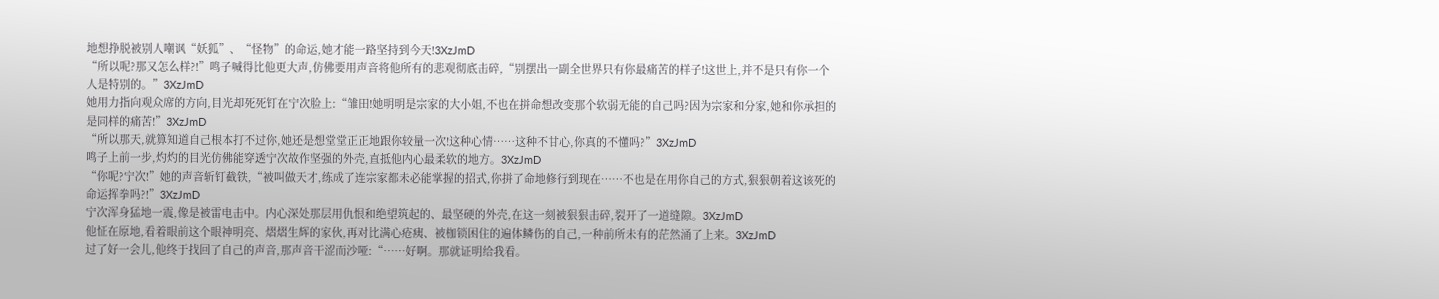地想挣脱被别人嘲讽“妖狐”、“怪物”的命运,她才能一路坚持到今天!3XzJmD
“所以呢?那又怎么样?!”鸣子喊得比他更大声,仿佛要用声音将他所有的悲观彻底击碎,“别摆出一副全世界只有你最痛苦的样子!这世上,并不是只有你一个人是特别的。”3XzJmD
她用力指向观众席的方向,目光却死死钉在宁次脸上:“雏田!她明明是宗家的大小姐,不也在拼命想改变那个软弱无能的自己吗?因为宗家和分家,她和你承担的是同样的痛苦!”3XzJmD
“所以那天,就算知道自己根本打不过你,她还是想堂堂正正地跟你较量一次!这种心情……这种不甘心,你真的不懂吗?”3XzJmD
鸣子上前一步,灼灼的目光仿佛能穿透宁次故作坚强的外壳,直抵他内心最柔软的地方。3XzJmD
“你呢?宁次!”她的声音斩钉截铁,“被叫做天才,练成了连宗家都未必能掌握的招式,你拼了命地修行到现在……不也是在用你自己的方式,狠狠朝着这该死的命运挥拳吗?!”3XzJmD
宁次浑身猛地一震,像是被雷电击中。内心深处那层用仇恨和绝望筑起的、最坚硬的外壳,在这一刻被狠狠击碎,裂开了一道缝隙。3XzJmD
他怔在原地,看着眼前这个眼神明亮、熠熠生辉的家伙,再对比满心疮痍、被枷锁困住的遍体鳞伤的自己,一种前所未有的茫然涌了上来。3XzJmD
过了好一会儿,他终于找回了自己的声音,那声音干涩而沙哑:“……好啊。那就证明给我看。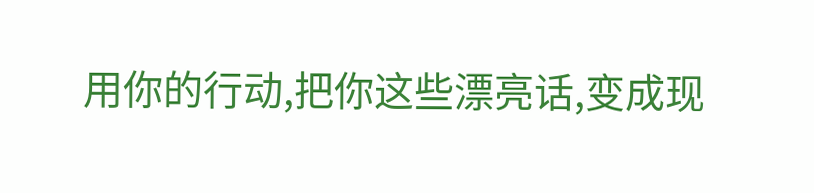用你的行动,把你这些漂亮话,变成现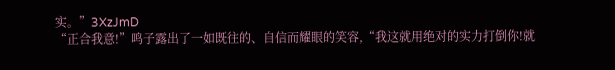实。”3XzJmD
“正合我意!”鸣子露出了一如既往的、自信而耀眼的笑容,“我这就用绝对的实力打倒你!就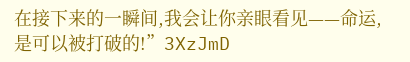在接下来的一瞬间,我会让你亲眼看见——命运,是可以被打破的!”3XzJmD